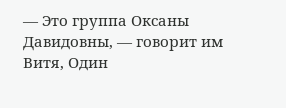— Это группа Оксаны Давидовны, — говорит им Витя, Один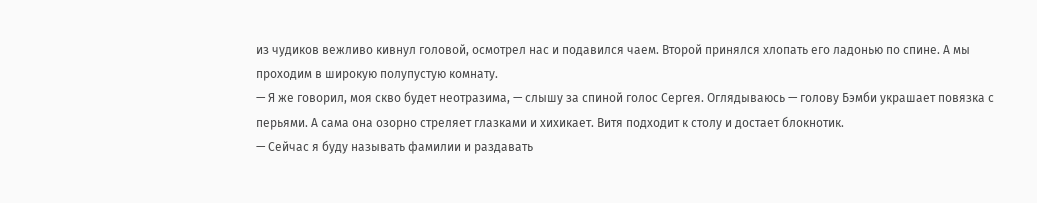из чудиков вежливо кивнул головой, осмотрел нас и подавился чаем. Второй принялся хлопать его ладонью по спине. А мы проходим в широкую полупустую комнату.
— Я же говорил, моя скво будет неотразима, — слышу за спиной голос Сергея. Оглядываюсь — голову Бэмби украшает повязка с перьями. А сама она озорно стреляет глазками и хихикает. Витя подходит к столу и достает блокнотик.
— Сейчас я буду называть фамилии и раздавать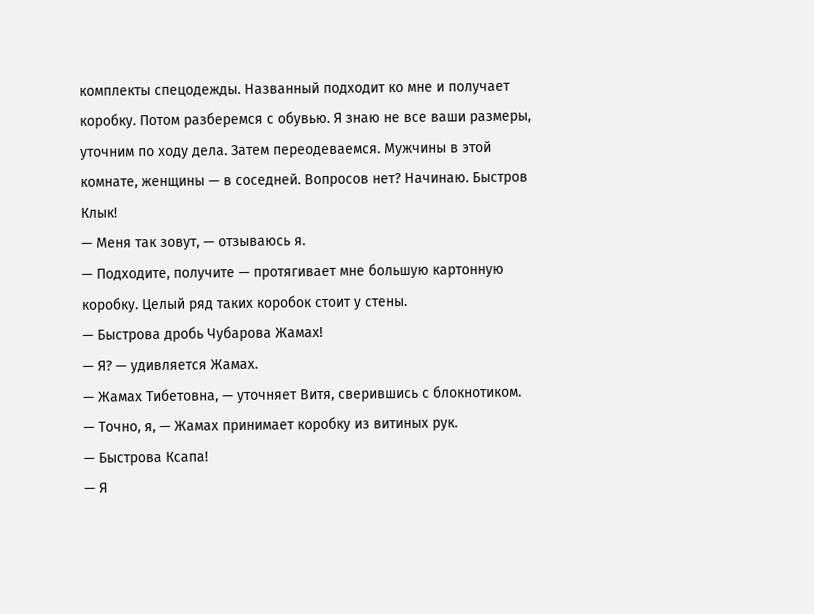комплекты спецодежды. Названный подходит ко мне и получает коробку. Потом разберемся с обувью. Я знаю не все ваши размеры, уточним по ходу дела. Затем переодеваемся. Мужчины в этой комнате, женщины — в соседней. Вопросов нет? Начинаю. Быстров Клык!
— Меня так зовут, — отзываюсь я.
— Подходите, получите — протягивает мне большую картонную коробку. Целый ряд таких коробок стоит у стены.
— Быстрова дробь Чубарова Жамах!
— Я? — удивляется Жамах.
— Жамах Тибетовна, — уточняет Витя, сверившись с блокнотиком.
— Точно, я, — Жамах принимает коробку из витиных рук.
— Быстрова Ксапа!
— Я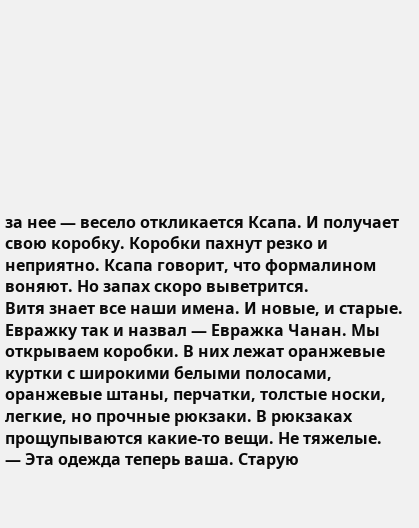за нее — весело откликается Ксапа. И получает свою коробку. Коробки пахнут резко и неприятно. Ксапа говорит, что формалином воняют. Но запах скоро выветрится.
Витя знает все наши имена. И новые, и старые. Евражку так и назвал — Евражка Чанан. Мы открываем коробки. В них лежат оранжевые куртки с широкими белыми полосами, оранжевые штаны, перчатки, толстые носки, легкие, но прочные рюкзаки. В рюкзаках прощупываются какие-то вещи. Не тяжелые.
— Эта одежда теперь ваша. Старую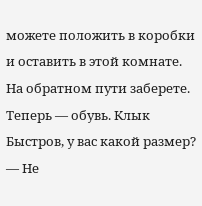можете положить в коробки и оставить в этой комнате. На обратном пути заберете. Теперь — обувь. Клык Быстров, у вас какой размер?
— Не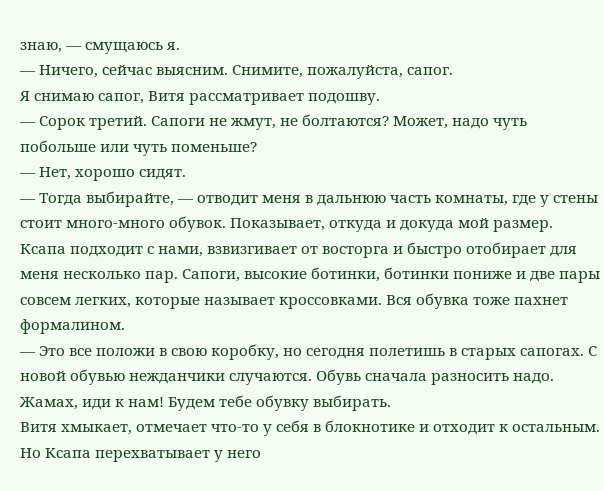знаю, — смущаюсь я.
— Ничего, сейчас выясним. Снимите, пожалуйста, сапог.
Я снимаю сапог, Витя рассматривает подошву.
— Сорок третий. Сапоги не жмут, не болтаются? Может, надо чуть побольше или чуть поменьше?
— Нет, хорошо сидят.
— Тогда выбирайте, — отводит меня в дальнюю часть комнаты, где у стены стоит много-много обувок. Показывает, откуда и докуда мой размер. Ксапа подходит с нами, взвизгивает от восторга и быстро отобирает для меня несколько пар. Сапоги, высокие ботинки, ботинки пониже и две пары совсем легких, которые называет кроссовками. Вся обувка тоже пахнет формалином.
— Это все положи в свою коробку, но сегодня полетишь в старых сапогах. С новой обувью нежданчики случаются. Обувь сначала разносить надо. Жамах, иди к нам! Будем тебе обувку выбирать.
Витя хмыкает, отмечает что-то у себя в блокнотике и отходит к остальным. Но Ксапа перехватывает у него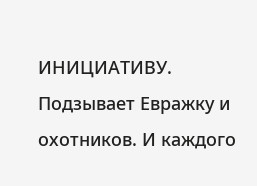ИНИЦИАТИВУ. Подзывает Евражку и охотников. И каждого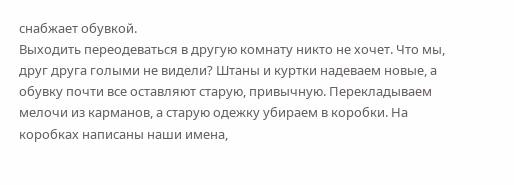снабжает обувкой.
Выходить переодеваться в другую комнату никто не хочет. Что мы, друг друга голыми не видели? Штаны и куртки надеваем новые, а обувку почти все оставляют старую, привычную. Перекладываем мелочи из карманов, а старую одежку убираем в коробки. На коробках написаны наши имена,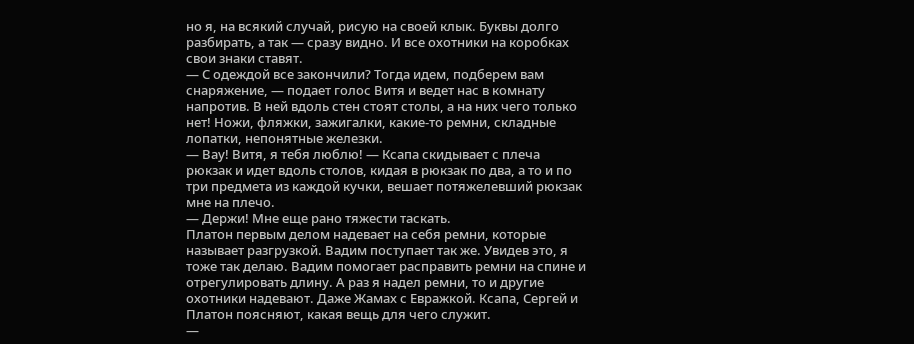но я, на всякий случай, рисую на своей клык. Буквы долго разбирать, а так — сразу видно. И все охотники на коробках свои знаки ставят.
— С одеждой все закончили? Тогда идем, подберем вам снаряжение, — подает голос Витя и ведет нас в комнату напротив. В ней вдоль стен стоят столы, а на них чего только нет! Ножи, фляжки, зажигалки, какие-то ремни, складные лопатки, непонятные железки.
— Вау! Витя, я тебя люблю! — Ксапа скидывает с плеча рюкзак и идет вдоль столов, кидая в рюкзак по два, а то и по три предмета из каждой кучки, вешает потяжелевший рюкзак мне на плечо.
— Держи! Мне еще рано тяжести таскать.
Платон первым делом надевает на себя ремни, которые называет разгрузкой. Вадим поступает так же. Увидев это, я тоже так делаю. Вадим помогает расправить ремни на спине и отрегулировать длину. А раз я надел ремни, то и другие охотники надевают. Даже Жамах с Евражкой. Ксапа, Сергей и Платон поясняют, какая вещь для чего служит.
—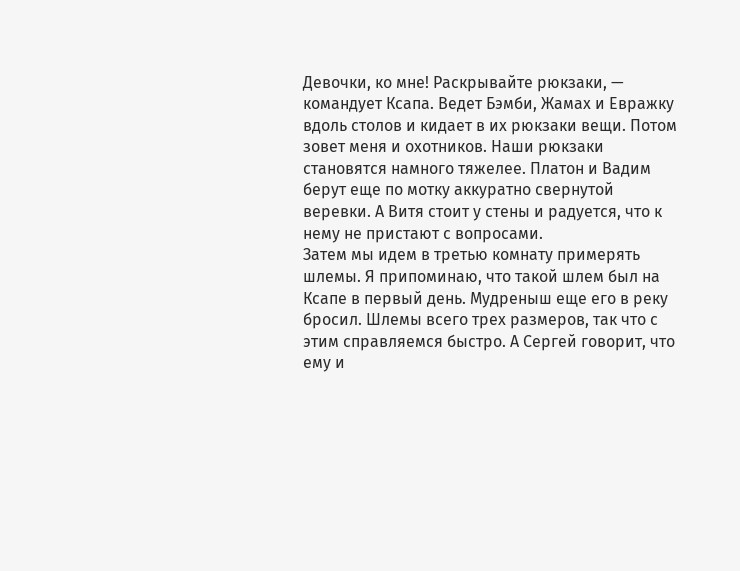Девочки, ко мне! Раскрывайте рюкзаки, — командует Ксапа. Ведет Бэмби, Жамах и Евражку вдоль столов и кидает в их рюкзаки вещи. Потом зовет меня и охотников. Наши рюкзаки становятся намного тяжелее. Платон и Вадим берут еще по мотку аккуратно свернутой веревки. А Витя стоит у стены и радуется, что к нему не пристают с вопросами.
Затем мы идем в третью комнату примерять шлемы. Я припоминаю, что такой шлем был на Ксапе в первый день. Мудреныш еще его в реку бросил. Шлемы всего трех размеров, так что с этим справляемся быстро. А Сергей говорит, что ему и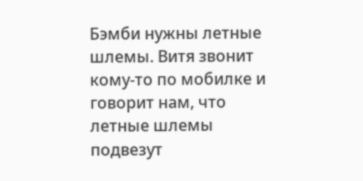Бэмби нужны летные шлемы. Витя звонит кому-то по мобилке и говорит нам, что летные шлемы подвезут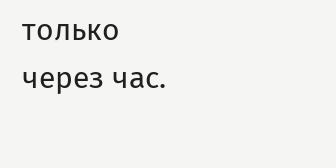только через час.